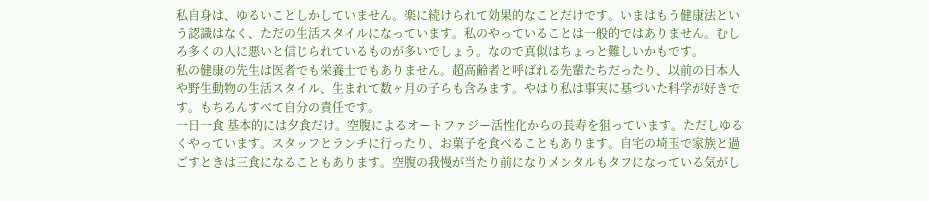私自身は、ゆるいことしかしていません。楽に続けられて効果的なことだけです。いまはもう健康法という認識はなく、ただの生活スタイルになっています。私のやっていることは一般的ではありません。むしろ多くの人に悪いと信じられているものが多いでしょう。なので真似はちょっと難しいかもです。
私の健康の先生は医者でも栄養士でもありません。超高齢者と呼ばれる先輩たちだったり、以前の日本人や野生動物の生活スタイル、生まれて数ヶ月の子らも含みます。やはり私は事実に基づいた科学が好きです。もちろんすべて自分の責任です。
一日一食 基本的には夕食だけ。空腹によるオートファジー活性化からの長寿を狙っています。ただしゆるくやっています。スタッフとランチに行ったり、お菓子を食べることもあります。自宅の埼玉で家族と過ごすときは三食になることもあります。空腹の我慢が当たり前になりメンタルもタフになっている気がし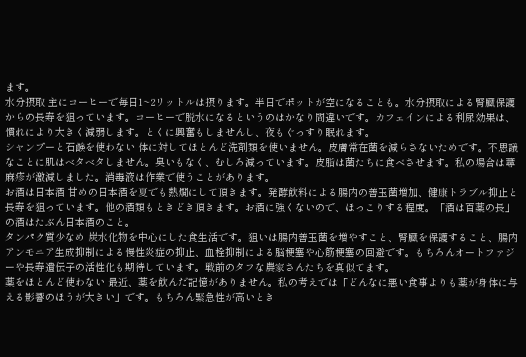ます。
水分摂取 主にコーヒーで毎日1~2リットルは摂ります。半日でポットが空になることも。水分摂取による腎臓保護からの長寿を狙っています。コーヒーで脱水になるというのはかなり間違いです。カフェインによる利尿効果は、慣れにより大きく減弱します。とくに興奮もしませんし、夜もぐっすり眠れます。
シャンプーと石鹸を使わない 体に対してほとんど洗剤類を使いません。皮膚常在菌を減らさないためです。不思議なことに肌はベタベタしません。臭いもなく、むしろ減っています。皮脂は菌たちに食べさせます。私の場合は蕁麻疹が激減しました。消毒液は作業で使うことがあります。
お酒は日本酒 甘めの日本酒を夏でも熱燗にして頂きます。発酵飲料による腸内の善玉菌増加、健康トラブル抑止と長寿を狙っています。他の酒類もときどき頂きます。お酒に強くないので、ほっこりする程度。「酒は百薬の長」の酒はたぶん日本酒のこと。
タンパク質少なめ 炭水化物を中心にした食生活です。狙いは腸内善玉菌を増やすこと、腎臓を保護すること、腸内アンモニア生成抑制による慢性炎症の抑止、血栓抑制による脳梗塞や心筋梗塞の回避です。もちろんオートファジーや長寿遺伝子の活性化も期待しています。戦前のタフな農家さんたちを真似てます。
薬をほとんど使わない 最近、薬を飲んだ記憶がありません。私の考えでは「どんなに悪い食事よりも薬が身体に与える影響のほうが大きい」です。もちろん緊急性が高いとき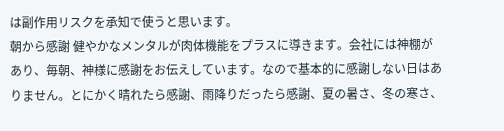は副作用リスクを承知で使うと思います。
朝から感謝 健やかなメンタルが肉体機能をプラスに導きます。会社には神棚があり、毎朝、神様に感謝をお伝えしています。なので基本的に感謝しない日はありません。とにかく晴れたら感謝、雨降りだったら感謝、夏の暑さ、冬の寒さ、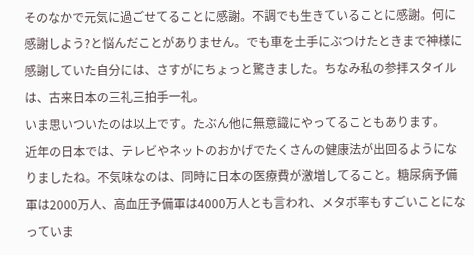そのなかで元気に過ごせてることに感謝。不調でも生きていることに感謝。何に感謝しよう?と悩んだことがありません。でも車を土手にぶつけたときまで神様に感謝していた自分には、さすがにちょっと驚きました。ちなみ私の参拝スタイルは、古来日本の三礼三拍手一礼。
いま思いついたのは以上です。たぶん他に無意識にやってることもあります。
近年の日本では、テレビやネットのおかげでたくさんの健康法が出回るようになりましたね。不気味なのは、同時に日本の医療費が激増してること。糖尿病予備軍は2000万人、高血圧予備軍は4000万人とも言われ、メタボ率もすごいことになっていま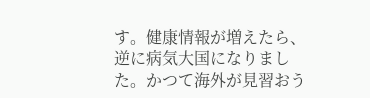す。健康情報が増えたら、逆に病気大国になりました。かつて海外が見習おう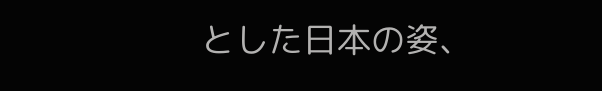とした日本の姿、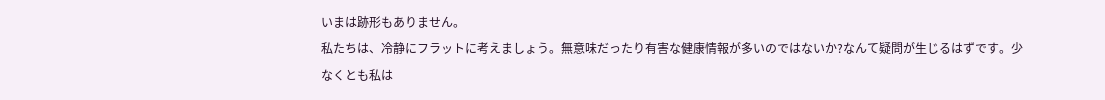いまは跡形もありません。
私たちは、冷静にフラットに考えましょう。無意味だったり有害な健康情報が多いのではないか?なんて疑問が生じるはずです。少なくとも私は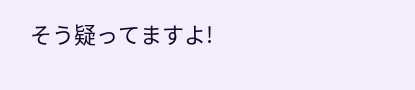そう疑ってますよ!